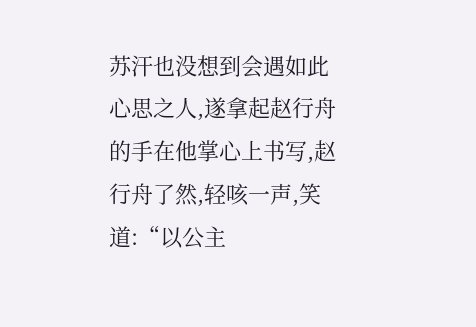苏汗也没想到会遇如此心思之人,遂拿起赵行舟的手在他掌心上书写,赵行舟了然,轻咳一声,笑道:“以公主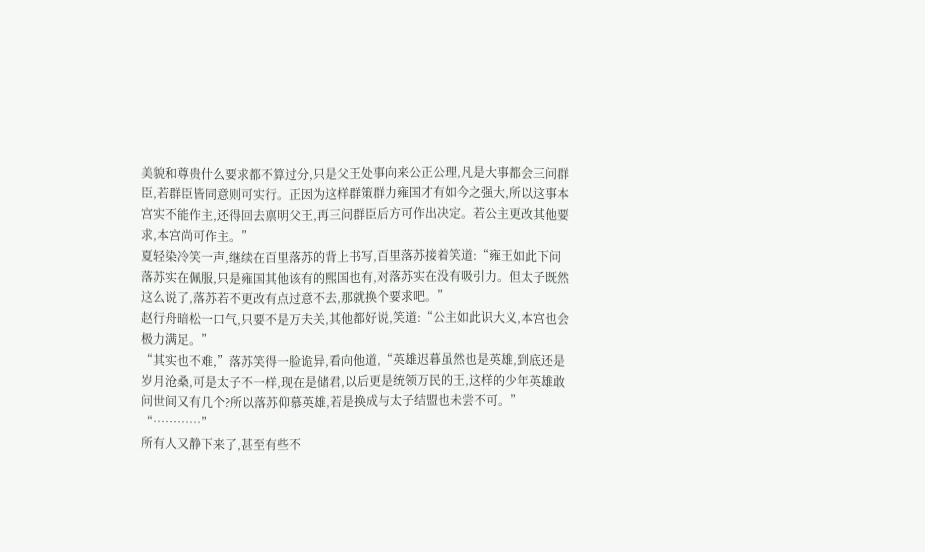美貌和尊贵什么要求都不算过分,只是父王处事向来公正公理,凡是大事都会三问群臣,若群臣皆同意则可实行。正因为这样群策群力雍国才有如今之强大,所以这事本宫实不能作主,还得回去禀明父王,再三问群臣后方可作出决定。若公主更改其他要求,本宫尚可作主。”
夏轻染冷笑一声,继续在百里落苏的背上书写,百里落苏接着笑道:“雍王如此下问落苏实在佩服,只是雍国其他该有的熙国也有,对落苏实在没有吸引力。但太子既然这么说了,落苏若不更改有点过意不去,那就换个要求吧。”
赵行舟暗松一口气,只要不是万夫关,其他都好说,笑道:“公主如此识大义,本宫也会极力满足。”
“其实也不难,”落苏笑得一脸诡异,看向他道,“英雄迟暮虽然也是英雄,到底还是岁月沧桑,可是太子不一样,现在是储君,以后更是统领万民的王,这样的少年英雄敢问世间又有几个?所以落苏仰慕英雄,若是换成与太子结盟也未尝不可。”
“…………”
所有人又静下来了,甚至有些不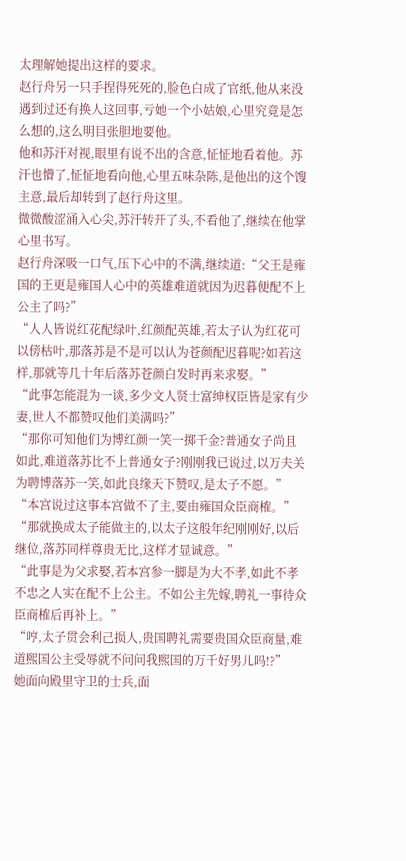太理解她提出这样的要求。
赵行舟另一只手捏得死死的,脸色白成了官纸,他从来没遇到过还有换人这回事,亏她一个小姑娘,心里究竟是怎么想的,这么明目张胆地要他。
他和苏汗对视,眼里有说不出的含意,怔怔地看着他。苏汗也懵了,怔怔地看向他,心里五味杂陈,是他出的这个馊主意,最后却转到了赵行舟这里。
微微酸涩涌入心尖,苏汗转开了头,不看他了,继续在他掌心里书写。
赵行舟深吸一口气,压下心中的不满,继续道:“父王是雍国的王更是雍国人心中的英雄难道就因为迟暮便配不上公主了吗?”
“人人皆说红花配绿叶,红颜配英雄,若太子认为红花可以傍枯叶,那落苏是不是可以认为苍颜配迟暮呢?如若这样,那就等几十年后落苏苍颜白发时再来求娶。”
“此事怎能混为一谈,多少文人贤士富绅权臣皆是家有少妻,世人不都赞叹他们美满吗?”
“那你可知他们为博红颜一笑一掷千金?普通女子尚且如此,难道落苏比不上普通女子?刚刚我已说过,以万夫关为聘博落苏一笑,如此良缘天下赞叹,是太子不愿。”
“本宫说过这事本宫做不了主,要由雍国众臣商榷。”
“那就换成太子能做主的,以太子这般年纪刚刚好,以后继位,落苏同样尊贵无比,这样才显诚意。”
“此事是为父求娶,若本宫参一脚是为大不孝,如此不孝不忠之人实在配不上公主。不如公主先嫁,聘礼一事待众臣商榷后再补上。”
“哼,太子贯会利己损人,贵国聘礼需要贵国众臣商量,难道熙国公主受辱就不问问我熙国的万千好男儿吗!?”
她面向殿里守卫的士兵,面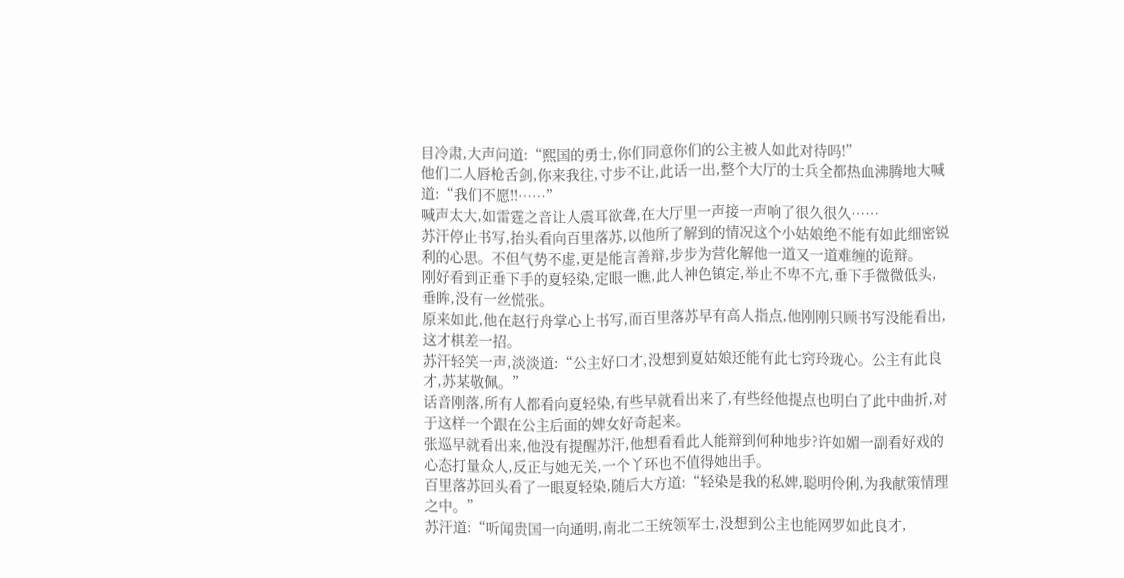目冷肃,大声问道:“熙国的勇士,你们同意你们的公主被人如此对待吗!”
他们二人唇枪舌剑,你来我往,寸步不让,此话一出,整个大厅的士兵全都热血沸腾地大喊道:“我们不愿!!……”
喊声太大,如雷霆之音让人震耳欲聋,在大厅里一声接一声响了很久很久……
苏汗停止书写,抬头看向百里落苏,以他所了解到的情况这个小姑娘绝不能有如此细密锐利的心思。不但气势不虚,更是能言善辩,步步为营化解他一道又一道难缠的诡辩。
刚好看到正垂下手的夏轻染,定眼一瞧,此人神色镇定,举止不卑不亢,垂下手微微低头,垂眸,没有一丝慌张。
原来如此,他在赵行舟掌心上书写,而百里落苏早有高人指点,他刚刚只顾书写没能看出,这才棋差一招。
苏汗轻笑一声,淡淡道:“公主好口才,没想到夏姑娘还能有此七窍玲珑心。公主有此良才,苏某敬佩。”
话音刚落,所有人都看向夏轻染,有些早就看出来了,有些经他提点也明白了此中曲折,对于这样一个跟在公主后面的婢女好奇起来。
张巡早就看出来,他没有提醒苏汗,他想看看此人能辩到何种地步?许如媚一副看好戏的心态打量众人,反正与她无关,一个丫环也不值得她出手。
百里落苏回头看了一眼夏轻染,随后大方道:“轻染是我的私婢,聪明伶俐,为我献策情理之中。”
苏汗道:“听闻贵国一向通明,南北二王统领军士,没想到公主也能网罗如此良才,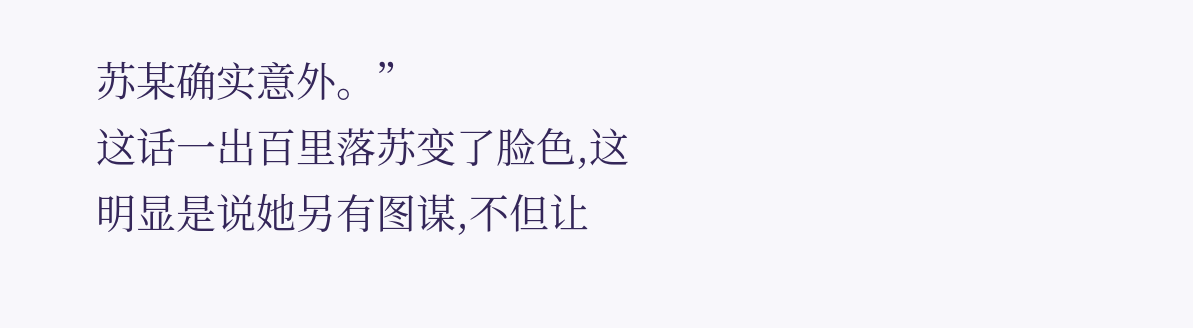苏某确实意外。”
这话一出百里落苏变了脸色,这明显是说她另有图谋,不但让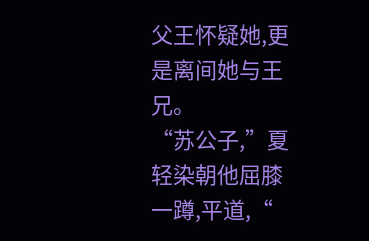父王怀疑她,更是离间她与王兄。
“苏公子,”夏轻染朝他屈膝一蹲,平道,“